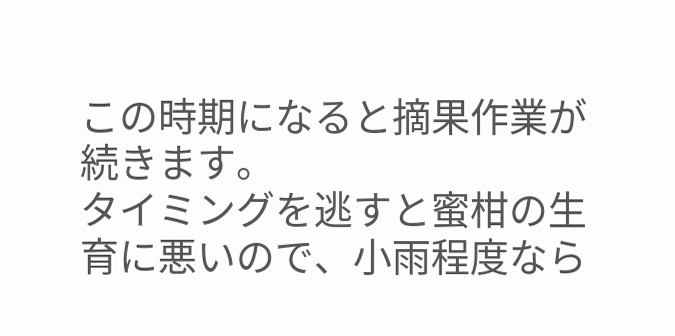この時期になると摘果作業が続きます。
タイミングを逃すと蜜柑の生育に悪いので、小雨程度なら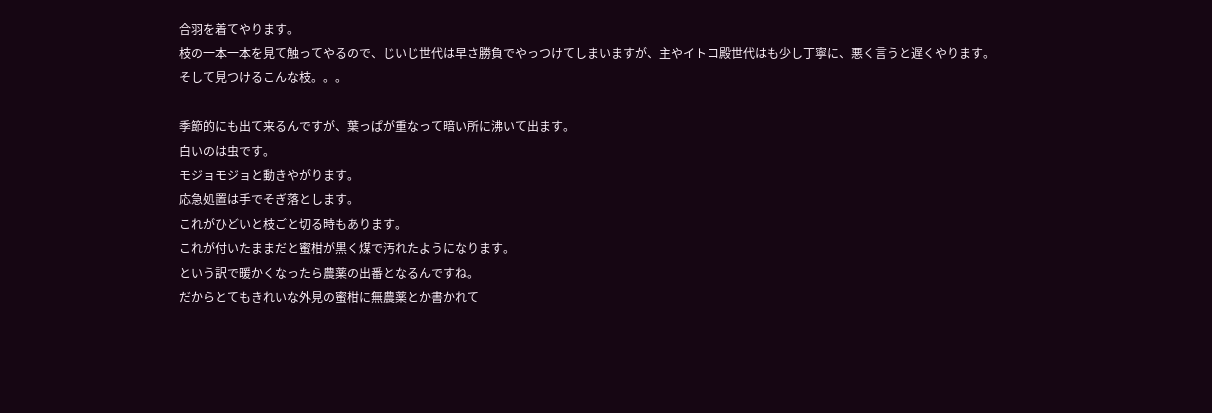合羽を着てやります。
枝の一本一本を見て触ってやるので、じいじ世代は早さ勝負でやっつけてしまいますが、主やイトコ殿世代はも少し丁寧に、悪く言うと遅くやります。
そして見つけるこんな枝。。。

季節的にも出て来るんですが、葉っぱが重なって暗い所に沸いて出ます。
白いのは虫です。
モジョモジョと動きやがります。
応急処置は手でそぎ落とします。
これがひどいと枝ごと切る時もあります。
これが付いたままだと蜜柑が黒く煤で汚れたようになります。
という訳で暖かくなったら農薬の出番となるんですね。
だからとてもきれいな外見の蜜柑に無農薬とか書かれて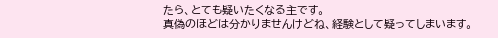たら、とても疑いたくなる主です。
真偽のほどは分かりませんけどね、経験として疑ってしまいます。